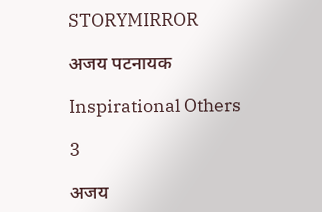STORYMIRROR

अजय पटनायक

Inspirational Others

3

अजय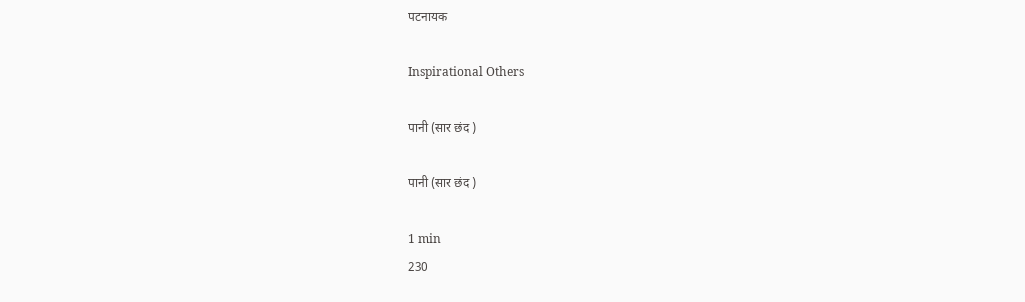पटनायक

Inspirational Others

पानी (सार छंद )

पानी (सार छंद )

1 min
230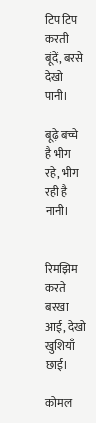टिप टिप करती बूंदें, बरसे देखो पानी।

बूढ़े बच्चे है भीग रहे, भीग रही है नानी।


रिमझिम करते बरखा आई, देखो खुशियाँ छाई।

कोमल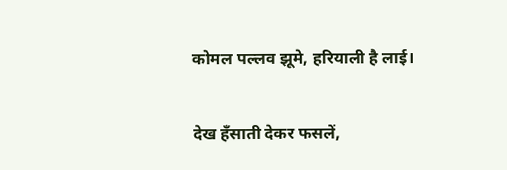कोमल पल्लव झूमे, हरियाली है लाई।


देख हँसाती देकर फसलें,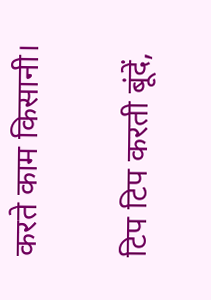करते काम किसानी।

टिप टिप करती बूंदें,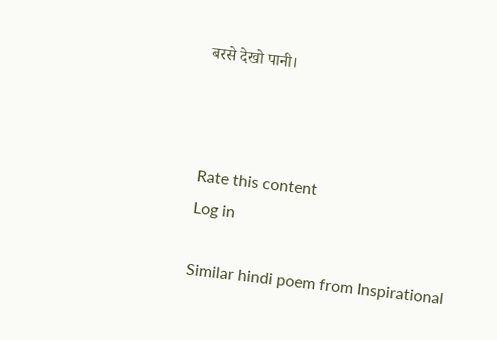बरसे देखो पानी।



Rate this content
Log in

Similar hindi poem from Inspirational